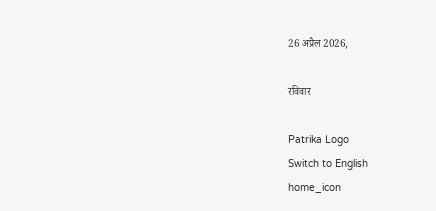26 अप्रैल 2026,

रविवार

Patrika Logo
Switch to English
home_icon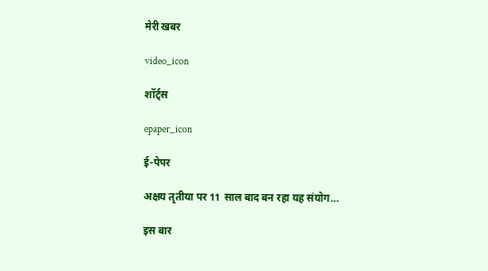मेरी खबर

video_icon

शॉर्ट्स

epaper_icon

ई-पेपर

अक्षय तृतीया पर 11 साल बाद बन रहा यह संयोग…

इस बार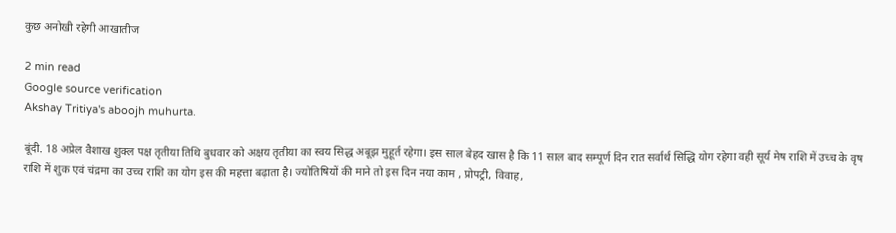कुछ अनोखी रहेगी आखातीज

2 min read
Google source verification
Akshay Tritiya's aboojh muhurta.

बूंदी. 18 अप्रेल वैशाख शुक्ल पक्ष तृतीया तिथि बुधवार को अक्षय तृतीया का स्वय सिद्ध अबूझ मुहूर्त रहेगा। इस साल बेहद खास है कि 11 साल बाद सम्पूर्ण दिन रात सर्वार्थ सिद्धि योग रहेगा वही सूर्य मेष राशि में उच्च के वृष राशि में शुक एवं चंद्रमा का उच्च राशि का योग इस की महत्ता बढ़ाता है। ज्योतिषियों की माने तो इस दिन नया काम , प्रोपट्री, विवाह,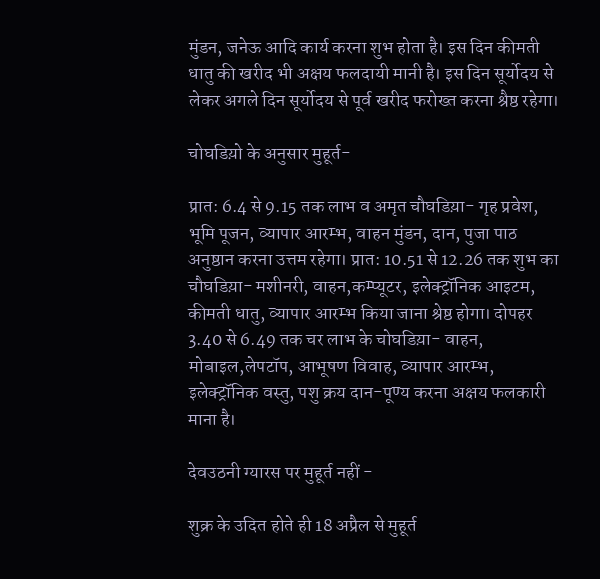मुंडन, जनेऊ आदि कार्य करना शुभ होता है। इस दिन कीमती धातु की खरीद भी अक्षय फलदायी मानी है। इस दिन सूर्योदय से लेकर अगले दिन सूर्योदय से पूर्व खरीद फरोख्त करना श्रैष्ठ रहेगा।

चोघडिय़ो के अनुसार मुहूर्त-

प्रात: 6.4 से 9.15 तक लाभ व अमृत चौघडिय़ा- गृह प्रवेश, भूमि पूजन, व्यापार आरम्भ, वाहन मुंडन, दान, पुजा पाठ अनुष्ठान करना उत्तम रहेगा। प्रात: 10.51 से 12.26 तक शुभ का चौघडिय़ा- मशीनरी, वाहन,कम्प्यूटर, इलेक्ट्रॉनिक आइटम, कीमती धातु, व्यापार आरम्भ किया जाना श्रेष्ठ होगा। दोपहर 3.40 से 6.49 तक चर लाभ के चोघडिय़ा- वाहन, मोबाइल,लेपटॉप, आभूषण विवाह, व्यापार आरम्भ, इलेक्ट्रॉनिक वस्तु, पशु क्रय दान-पूण्य करना अक्षय फलकारी माना है।

देवउठनी ग्यारस पर मुहूर्त नहीं -

शुक्र के उदित होते ही 18 अप्रैल से मुहूर्त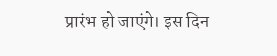प्रारंभ हो जाएंगे। इस दिन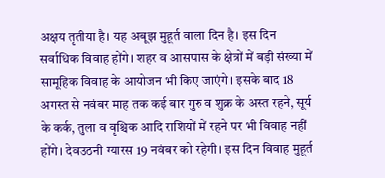अक्षय तृतीया है। यह अबूझ मुहूर्त वाला दिन है। इस दिन सर्वाधिक विवाह होंगे। शहर व आसपास के क्षेत्रों में बड़ी संख्या में सामूहिक विवाह के आयोजन भी किए जाएंगे। इसके बाद 18 अगस्त से नवंबर माह तक कई बार गुरु व शुक्र के अस्त रहने, सूर्य के कर्क, तुला व वृश्चिक आदि राशियों में रहने पर भी विवाह नहीं होंगे। देवउठनी ग्यारस 19 नवंबर को रहेगी। इस दिन विवाह मुहूर्त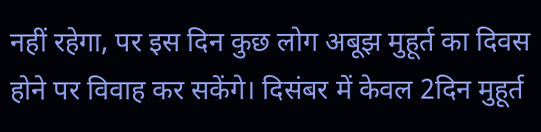नहीं रहेगा, पर इस दिन कुछ लोग अबूझ मुहूर्त का दिवस होने पर विवाह कर सकेंगे। दिसंबर में केवल 2दिन मुहूर्त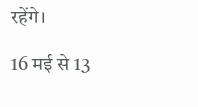रहेंगे।

16 मई से 13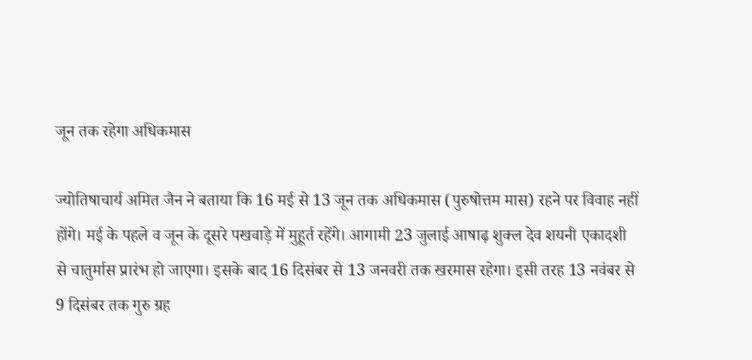जून तक रहेगा अधिकमास

ज्योतिषाचार्य अमित जैन ने बताया कि 16 मई से 13 जून तक अधिकमास (पुरुषोत्तम मास) रहने पर विवाह नहीं होंगे। मई के पहले व जून के दूसरे पखवाड़े में मुहूर्त रहेंगे। आगामी 23 जुलाई आषाढ़ शुक्ल देव शयनी एकादशी से चातुर्मास प्रारंभ हो जाएगा। इसके बाद 16 दिसंबर से 13 जनवरी तक खरमास रहेगा। इसी तरह 13 नवंबर से 9 दिसंबर तक गुरु ग्रह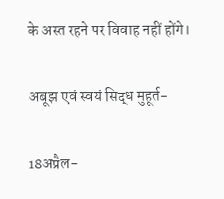के अस्त रहने पर विवाह नहीं होंगे।

अबूझ एवं स्वयं सिद्ध मुहूर्त-

18अप्रैल-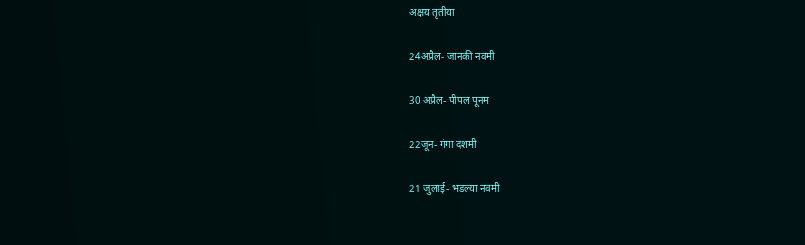अक्षय तृतीया

24अप्रैल- जानकी नवमी

30 अप्रैल- पीपल पूनम

22जून- गंगा दशमी

21 जुलाई- भडल्या नवमी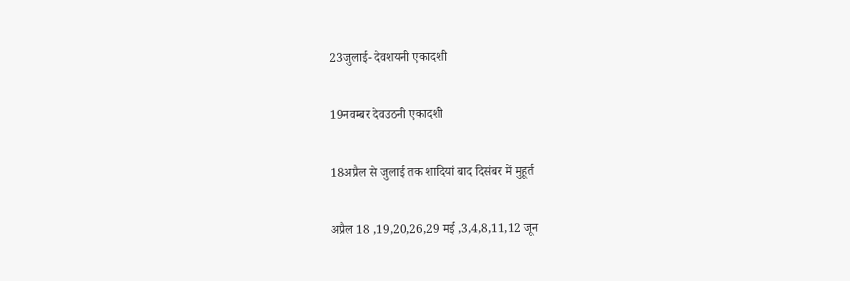23जुलाई- देवशयनी एकादशी

19नवम्बर देवउठनी एकादशी

18अप्रैल से जुलाई तक शादियां बाद दिसंबर में मुहूर्त

अप्रैल 18 ,19,20,26,29 मई ,3,4,8,11,12 जून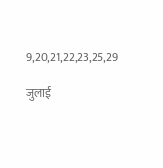9,20,21,22,23,25,29

जुलाई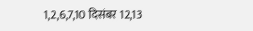1,2,6,7,10 दिसंबर 12,13